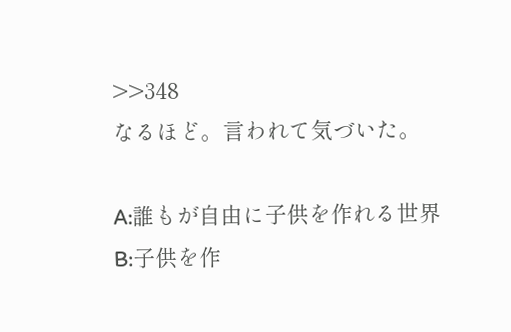>>348
なるほど。言われて気づいた。

A:誰もが自由に子供を作れる世界
B:子供を作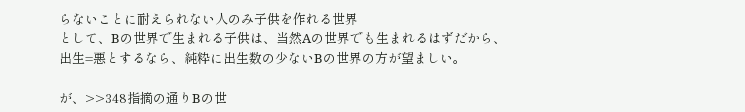らないことに耐えられない人のみ子供を作れる世界
として、Bの世界で生まれる子供は、当然Aの世界でも生まれるはずだから、
出生=悪とするなら、純粋に出生数の少ないBの世界の方が望ましい。

が、>>348指摘の通りBの世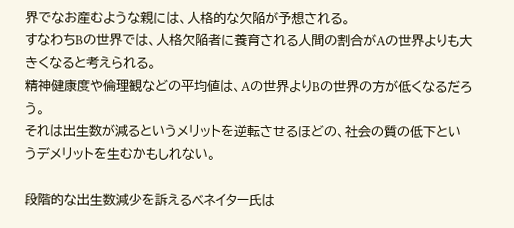界でなお産むような親には、人格的な欠陥が予想される。
すなわちBの世界では、人格欠陥者に養育される人間の割合がAの世界よりも大きくなると考えられる。
精神健康度や倫理観などの平均値は、Aの世界よりBの世界の方が低くなるだろう。
それは出生数が減るというメリットを逆転させるほどの、社会の質の低下というデメリットを生むかもしれない。

段階的な出生数減少を訴えるベネイター氏は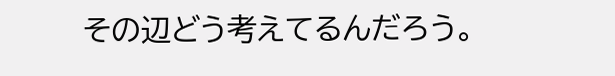その辺どう考えてるんだろう。